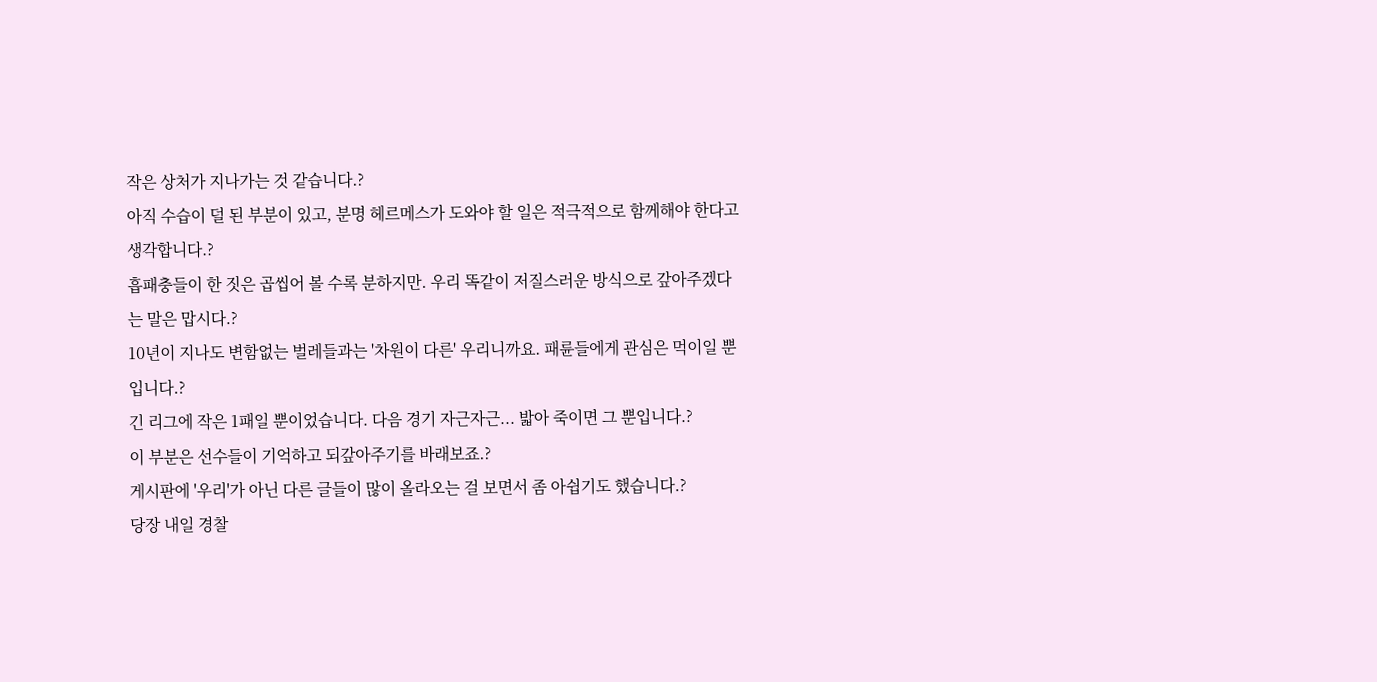작은 상처가 지나가는 것 같습니다.?
아직 수습이 덜 된 부분이 있고, 분명 헤르메스가 도와야 할 일은 적극적으로 함께해야 한다고 생각합니다.?
흡패충들이 한 짓은 곱씹어 볼 수록 분하지만. 우리 똑같이 저질스러운 방식으로 갚아주겠다는 말은 맙시다.?
10년이 지나도 변함없는 벌레들과는 '차원이 다른' 우리니까요. 패륜들에게 관심은 먹이일 뿐입니다.?
긴 리그에 작은 1패일 뿐이었습니다. 다음 경기 자근자근... 밟아 죽이면 그 뿐입니다.?
이 부분은 선수들이 기억하고 되갚아주기를 바래보죠.?
게시판에 '우리'가 아닌 다른 글들이 많이 올라오는 걸 보면서 좀 아쉽기도 했습니다.?
당장 내일 경찰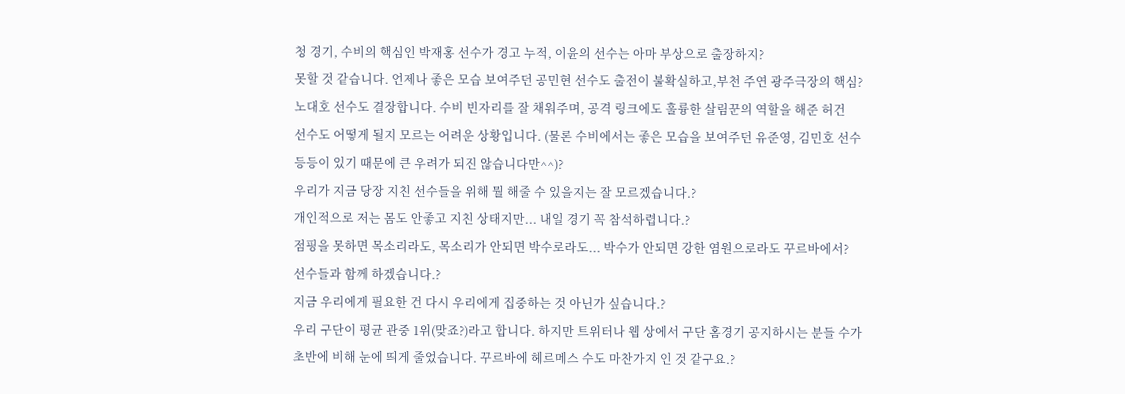청 경기, 수비의 핵심인 박재홍 선수가 경고 누적, 이윤의 선수는 아마 부상으로 출장하지?
못할 것 같습니다. 언제나 좋은 모습 보여주던 공민현 선수도 출전이 불확실하고,부천 주연 광주극장의 핵심?
노대호 선수도 결장합니다. 수비 빈자리를 잘 채워주며, 공격 링크에도 훌륭한 살림꾼의 역할을 해준 허건
선수도 어떻게 될지 모르는 어려운 상황입니다. (물론 수비에서는 좋은 모습을 보여주던 유준영, 김민호 선수
등등이 있기 때문에 큰 우려가 되진 않습니다만^^)?
우리가 지금 당장 지친 선수들을 위해 뭘 해줄 수 있을지는 잘 모르겠습니다.?
개인적으로 저는 몸도 안좋고 지친 상태지만... 내일 경기 꼭 참석하렵니다.?
점핑을 못하면 목소리라도, 목소리가 안되면 박수로라도... 박수가 안되면 강한 염원으로라도 꾸르바에서?
선수들과 함께 하겠습니다.?
지금 우리에게 필요한 건 다시 우리에게 집중하는 것 아닌가 싶습니다.?
우리 구단이 평균 관중 1위(맞죠?)라고 합니다. 하지만 트위터나 웹 상에서 구단 홈경기 공지하시는 분들 수가
초반에 비해 눈에 띄게 줄었습니다. 꾸르바에 헤르메스 수도 마찬가지 인 것 같구요.?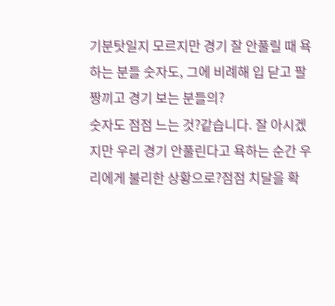기분탓일지 모르지만 경기 잘 안풀릴 때 욕하는 분들 숫자도, 그에 비례해 입 닫고 팔짱끼고 경기 보는 분들의?
숫자도 점점 느는 것?같습니다. 잘 아시겠지만 우리 경기 안풀린다고 욕하는 순간 우리에게 불리한 상황으로?점점 치달을 확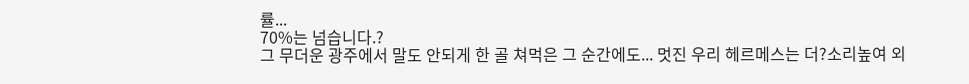률...
70%는 넘습니다.?
그 무더운 광주에서 말도 안되게 한 골 쳐먹은 그 순간에도... 멋진 우리 헤르메스는 더?소리높여 외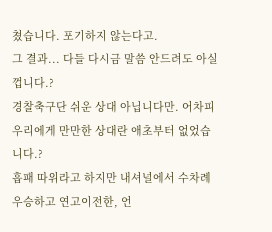쳤습니다. 포기하지 않는다고.
그 결과... 다들 다시금 말씀 안드려도 아실껍니다.?
경찰축구단 쉬운 상대 아닙니다만. 어차피 우리에게 만만한 상대란 애초부터 없었습니다.?
흡패 따위라고 하지만 내셔널에서 수차례 우승하고 연고이전한, 언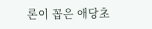론이 꼽은 애당초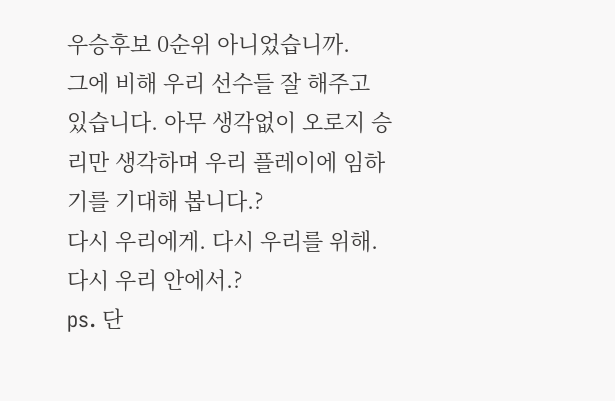우승후보 0순위 아니었습니까.
그에 비해 우리 선수들 잘 해주고 있습니다. 아무 생각없이 오로지 승리만 생각하며 우리 플레이에 임하기를 기대해 봅니다.?
다시 우리에게. 다시 우리를 위해. 다시 우리 안에서.?
ps. 단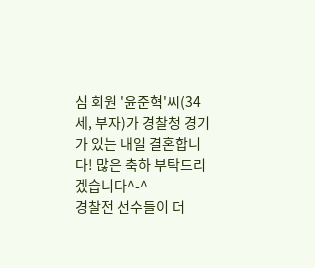심 회원 '윤준혁'씨(34세, 부자)가 경찰청 경기가 있는 내일 결혼합니다! 많은 축하 부탁드리겠습니다^-^
경찰전 선수들이 더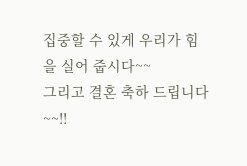집중할 수 있게 우리가 힘을 실어 줍시다~~
그리고 결혼 축하 드립니다~~!!